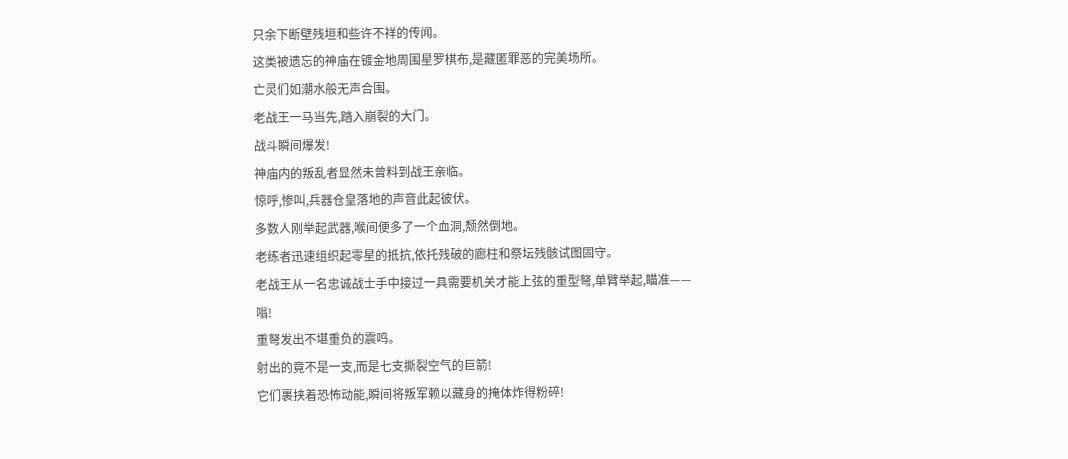只余下断壁残垣和些许不祥的传闻。
这类被遗忘的神庙在镀金地周围星罗棋布,是藏匿罪恶的完美场所。
亡灵们如潮水般无声合围。
老战王一马当先,踏入崩裂的大门。
战斗瞬间爆发!
神庙内的叛乱者显然未曾料到战王亲临。
惊呼,惨叫,兵器仓皇落地的声音此起彼伏。
多数人刚举起武器,喉间便多了一个血洞,颓然倒地。
老练者迅速组织起零星的抵抗,依托残破的廊柱和祭坛残骸试图固守。
老战王从一名忠诚战士手中接过一具需要机关才能上弦的重型弩,单臂举起,瞄准——
嗡!
重弩发出不堪重负的震鸣。
射出的竟不是一支,而是七支撕裂空气的巨箭!
它们裹挟着恐怖动能,瞬间将叛军赖以藏身的掩体炸得粉碎!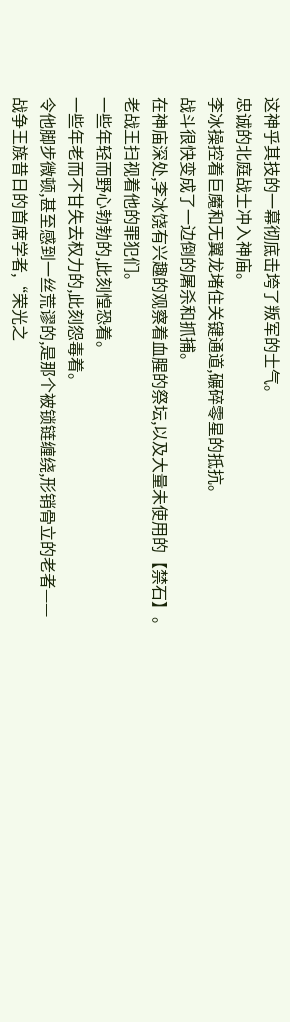这神乎其技的一幕彻底击垮了叛军的士气。
忠诚的北庭战士冲入神庙。
李冰操控着巨魔和无翼龙堵住关键通道,碾碎零星的抵抗。
战斗很快变成了一边倒的屠杀和抓捕。
在神庙深处,李冰饶有兴趣的观察着血腥的祭坛,以及大量未使用的【禁石】。
老战王扫视着他的罪犯们。
一些年轻而野心勃勃的,此刻惶恐着。
一些年老而不甘失去权力的,此刻怨毒着。
令他脚步微顿,甚至感到一丝荒谬的,是那个被锁链缠绕,形销骨立的老者——
战争王族昔日的首席学者,“荣光之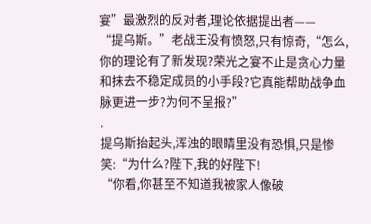宴”最激烈的反对者,理论依据提出者——
“提乌斯。”老战王没有愤怒,只有惊奇,“怎么,你的理论有了新发现?荣光之宴不止是贪心力量和抹去不稳定成员的小手段?它真能帮助战争血脉更进一步?为何不呈报?”
.
提乌斯抬起头,浑浊的眼睛里没有恐惧,只是惨笑:“为什么?陛下,我的好陛下!
“你看,你甚至不知道我被家人像破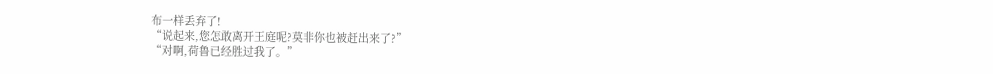布一样丢弃了!
“说起来,您怎敢离开王庭呢?莫非你也被赶出来了?”
“对啊,荷鲁已经胜过我了。”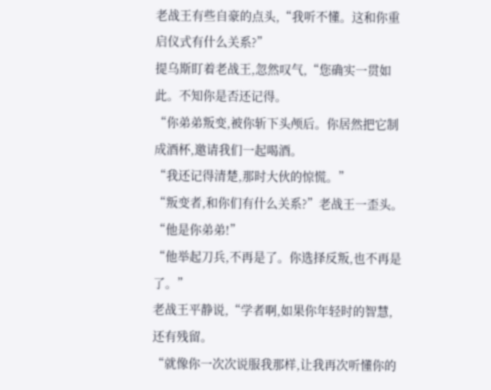老战王有些自豪的点头,“我听不懂。这和你重启仪式有什么关系?”
提乌斯盯着老战王,忽然叹气,“您确实一贯如此。不知你是否还记得。
“你弟弟叛变,被你斩下头颅后。你居然把它制成酒杯,邀请我们一起喝酒。
“我还记得清楚,那时大伙的惊慌。”
“叛变者,和你们有什么关系?”老战王一歪头。
“他是你弟弟!”
“他举起刀兵,不再是了。你选择反叛,也不再是了。”
老战王平静说,“学者啊,如果你年轻时的智慧,还有残留。
“就像你一次次说服我那样,让我再次听懂你的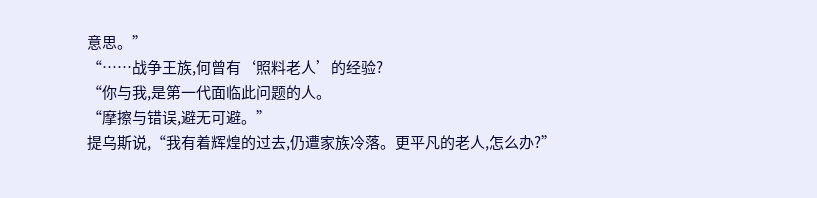意思。”
“……战争王族,何曾有‘照料老人’的经验?
“你与我,是第一代面临此问题的人。
“摩擦与错误,避无可避。”
提乌斯说,“我有着辉煌的过去,仍遭家族冷落。更平凡的老人,怎么办?”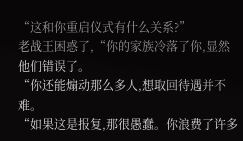“这和你重启仪式有什么关系?”
老战王困惑了,“你的家族冷落了你,显然他们错误了。
“你还能煽动那么多人,想取回待遇并不难。
“如果这是报复,那很愚蠢。你浪费了许多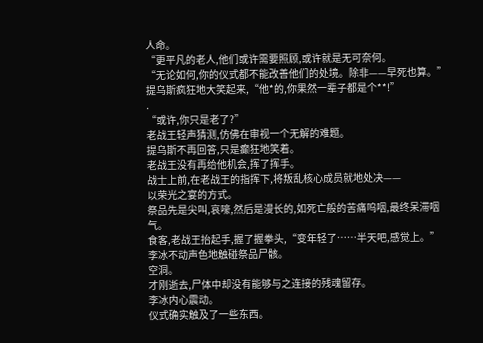人命。
“更平凡的老人,他们或许需要照顾,或许就是无可奈何。
“无论如何,你的仪式都不能改善他们的处境。除非——早死也算。”
提乌斯疯狂地大笑起来,“他*的,你果然一辈子都是个**!”
.
“或许,你只是老了?”
老战王轻声猜测,仿佛在审视一个无解的难题。
提乌斯不再回答,只是癫狂地笑着。
老战王没有再给他机会,挥了挥手。
战士上前,在老战王的指挥下,将叛乱核心成员就地处决——
以荣光之宴的方式。
祭品先是尖叫,哀嚎,然后是漫长的,如死亡般的苦痛呜咽,最终呆滞咽气。
食客,老战王抬起手,握了握拳头,“变年轻了……半天吧,感觉上。”
李冰不动声色地触碰祭品尸骸。
空洞。
才刚逝去,尸体中却没有能够与之连接的残魂留存。
李冰内心震动。
仪式确实触及了一些东西。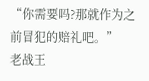“你需要吗?那就作为之前冒犯的赔礼吧。”
老战王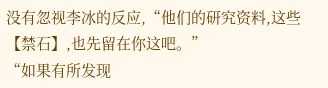没有忽视李冰的反应,“他们的研究资料,这些【禁石】,也先留在你这吧。”
“如果有所发现